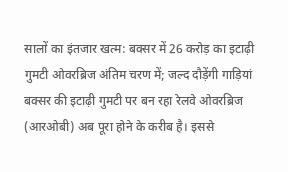सालों का इंतजार खत्म: बक्सर में 26 करोड़ का इटाढ़ी गुमटी ओवरब्रिज अंतिम चरण में; जल्द दौड़ेंगी गाड़ियां
बक्सर की इटाढ़ी गुमटी पर बन रहा रेलवे ओवरब्रिज (आरओबी) अब पूरा होने के करीब है। इससे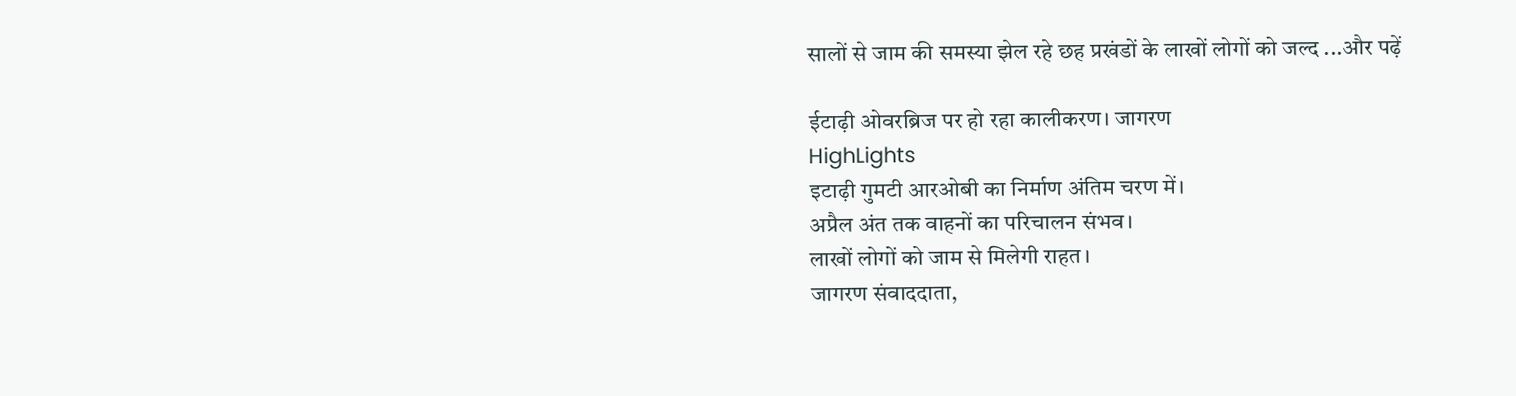सालों से जाम की समस्या झेल रहे छह प्रखंडों के लाखों लोगों को जल्द ...और पढ़ें

ईटाढ़ी ओवरब्रिज पर हो रहा कालीकरण। जागरण
HighLights
इटाढ़ी गुमटी आरओबी का निर्माण अंतिम चरण में।
अप्रैल अंत तक वाहनों का परिचालन संभव।
लाखों लोगों को जाम से मिलेगी राहत।
जागरण संवाददाता,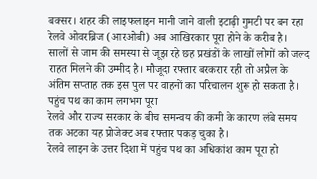बक्सर। शहर की लाइफलाइन मानी जाने वाली इटाढ़ी गुमटी पर बन रहा रेलवे ओवरब्रिज (आरओबी) अब आखिरकार पूरा होने के करीब है।
सालों से जाम की समस्या से जूझ रहे छह प्रखंडों के लाखों लोगों को जल्द राहत मिलने की उम्मीद है। मौजूदा रफ्तार बरकरार रही तो अप्रैल के अंतिम सप्ताह तक इस पुल पर वाहनों का परिचालन शुरू हो सकता है।
पहुंच पथ का काम लगभग पूरा
रेलवे और राज्य सरकार के बीच समन्वय की कमी के कारण लंबे समय तक अटका यह प्रोजेक्ट अब रफ्तार पकड़ चुका है।
रेलवे लाइन के उत्तर दिशा में पहुंच पथ का अधिकांश काम पूरा हो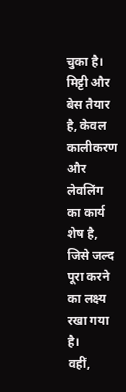चुका है। मिट्टी और बेस तैयार है, केवल कालीकरण और लेवलिंग का कार्य शेष है, जिसे जल्द पूरा करने का लक्ष्य रखा गया है।
वहीं,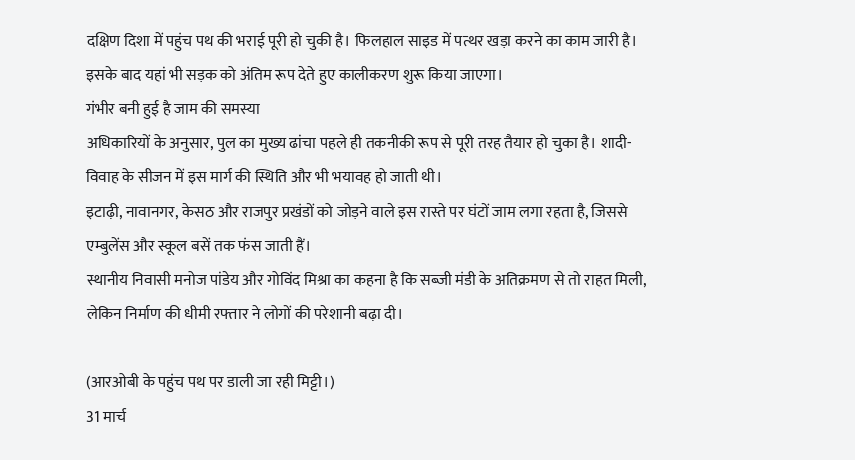दक्षिण दिशा में पहुंच पथ की भराई पूरी हो चुकी है। फिलहाल साइड में पत्थर खड़ा करने का काम जारी है। इसके बाद यहां भी सड़क को अंतिम रूप देते हुए कालीकरण शुरू किया जाएगा।
गंभीर बनी हुई है जाम की समस्या
अधिकारियों के अनुसार, पुल का मुख्य ढांचा पहले ही तकनीकी रूप से पूरी तरह तैयार हो चुका है। शादी-विवाह के सीजन में इस मार्ग की स्थिति और भी भयावह हो जाती थी।
इटाढ़ी, नावानगर, केसठ और राजपुर प्रखंडों को जोड़ने वाले इस रास्ते पर घंटों जाम लगा रहता है, जिससे एम्बुलेंस और स्कूल बसें तक फंस जाती हैं।
स्थानीय निवासी मनोज पांडेय और गोविंद मिश्रा का कहना है कि सब्जी मंडी के अतिक्रमण से तो राहत मिली, लेकिन निर्माण की धीमी रफ्तार ने लोगों की परेशानी बढ़ा दी।

(आरओबी के पहुंच पथ पर डाली जा रही मिट्टी।)
31 मार्च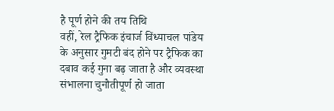है पूर्ण होने की तय तिथि
वहीं, रेल ट्रैफिक इंचार्ज विंध्याचल पांडेय के अनुसार गुमटी बंद होने पर ट्रैफिक का दबाव कई गुना बढ़ जाता है और व्यवस्था संभालना चुनौतीपूर्ण हो जाता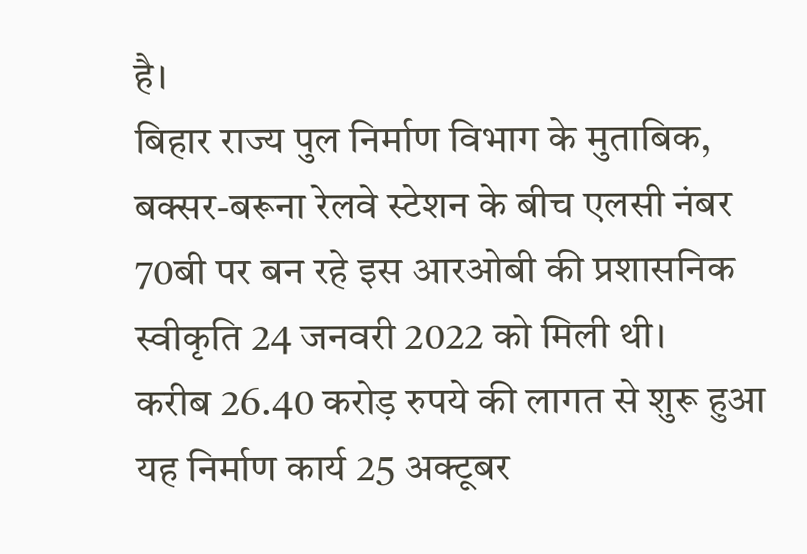है।
बिहार राज्य पुल निर्माण विभाग के मुताबिक, बक्सर-बरूना रेलवे स्टेशन के बीच एलसी नंबर 70बी पर बन रहे इस आरओबी की प्रशासनिक स्वीकृति 24 जनवरी 2022 को मिली थी।
करीब 26.40 करोड़ रुपये की लागत से शुरू हुआ यह निर्माण कार्य 25 अक्टूबर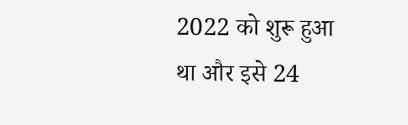2022 को शुरू हुआ था और इसे 24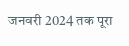जनवरी 2024 तक पूरा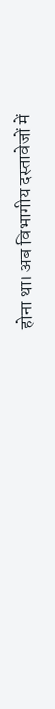होना था। अब विभागीय दस्तावेजों में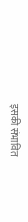इसकी संभावित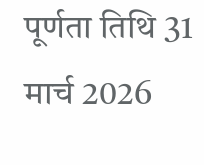पूर्णता तिथि 31 मार्च 2026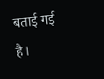बताई गई है।